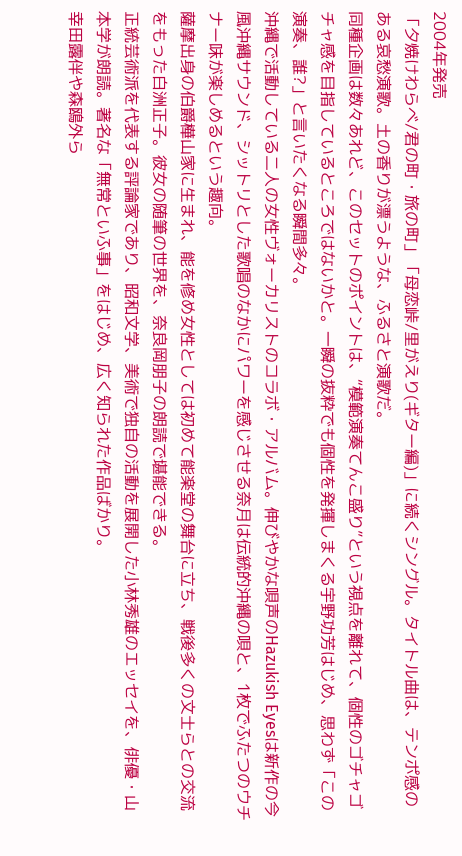2004年発売
「夕焼けわらべ/君の町・旅の町」「母恋峠/里がえり(ギター編)」に続くシングル。タイトル曲は、テンポ感のある哀愁演歌。土の香りが漂うような、ふるさと演歌だ。
同種企画は数々あれど、このセットのポイントは、“模範演奏てんこ盛り”という視点を離れて、個性のゴチャゴチャ感を目指しているところではないかと。一瞬の抜粋でも個性を発揮しまくる宇野功芳はじめ、思わず「この演奏、誰?」と言いたくなる瞬間多々。
沖縄で活動している二人の女性ヴォーカリストのコラボ・アルバム。伸びやかな唄声のHazukish Eyesは新作の今風沖縄サウンド、シットリとした歌唱のなかにパワーを感じさせる奈月は伝統的沖縄の唄と、1枚でふたつのウチナー味が楽しめるという趣向。
薩摩出身の伯爵樺山家に生まれ、能を修め女性としては初めて能楽堂の舞台に立ち、戦後多くの文士らとの交流をもった白洲正子。彼女の随筆の世界を、奈良岡朋子の朗読で堪能できる。
正統芸術派を代表する評論家であり、昭和文学、美術で独自の活動を展開した小林秀雄のエッセイを、俳優・山本学が朗読。著名な「無常といふ事」をはじめ、広く知られた作品ばかり。
幸田露伴や森鴎外ら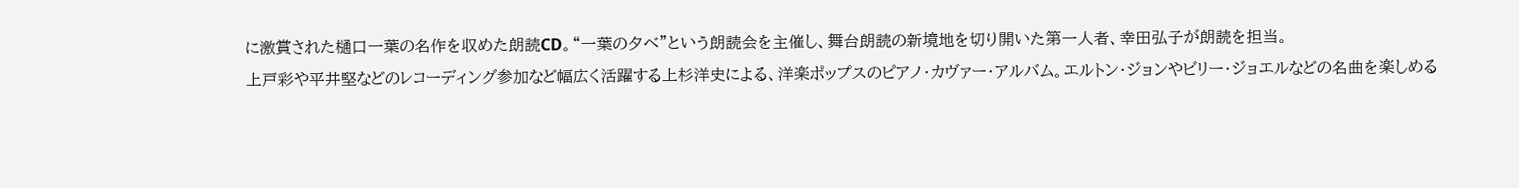に激賞された樋口一葉の名作を収めた朗読CD。“一葉の夕べ”という朗読会を主催し、舞台朗読の新境地を切り開いた第一人者、幸田弘子が朗読を担当。
上戸彩や平井堅などのレコーディング参加など幅広く活躍する上杉洋史による、洋楽ポップスのピアノ・カヴァー・アルバム。エルトン・ジョンやビリー・ジョエルなどの名曲を楽しめる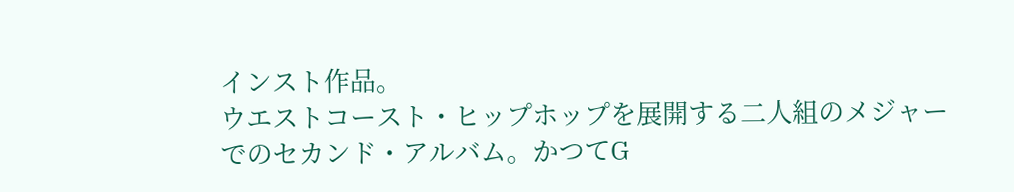インスト作品。
ウエストコースト・ヒップホップを展開する二人組のメジャーでのセカンド・アルバム。かつてG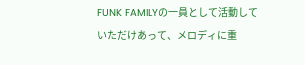FUNK FAMILYの一員として活動していただけあって、メロディに重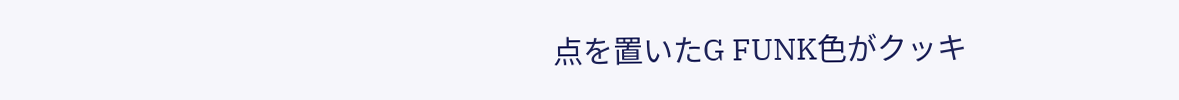点を置いたG FUNK色がクッキ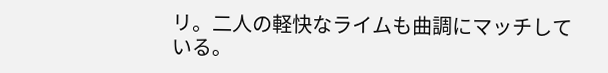リ。二人の軽快なライムも曲調にマッチしている。